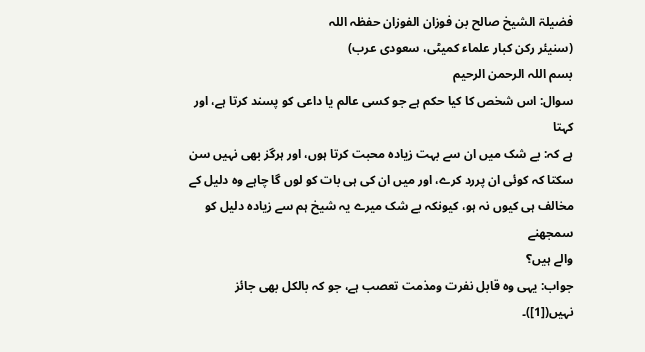فضیلۃ الشیخ صالح بن فوزان الفوزان حفظہ اللہ
(سنیئر رکن کبار علماء کمیٹی، سعودی عرب)
بسم اللہ الرحمن الرحیم
سوال: اس شخص کا کیا حکم ہے جو کسی عالم یا داعی کو پسند کرتا ہے، اور کہتا
ہے کہ: بے شک میں ان سے بہت زیادہ محبت کرتا ہوں، اور ہرگز بھی نہيں سن
سکتا کہ کوئی ان پررد کرے، اور میں ان کی ہی بات کو لوں گا چاہے وہ دلیل کے
مخالف ہی کیوں نہ ہو، کیونکہ بے شک میرے یہ شیخ ہم سے زیادہ دلیل کو سمجھنے
والے ہيں؟
جواب: یہی وہ قابل نفرت ومذمت تعصب ہے، جو کہ بالکل بھی جائز نہیں([1])۔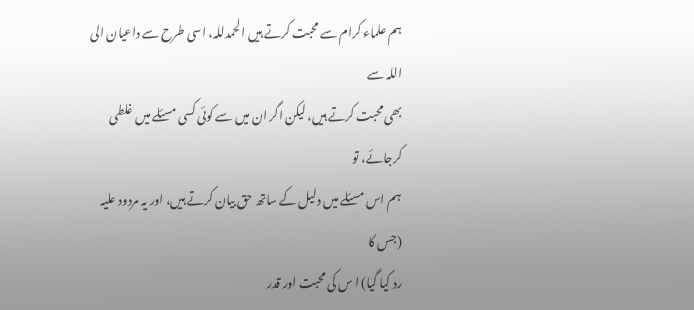ہم علماء کرام سے محبت کرتے ہيں الحمدللہ، اسی طرح سے داعیان الی اللہ سے
بھی محبت کرتے ہیں، لیکن اگر ان میں سے کوئی کسی مسئلے میں غلطی کرجائے، تو
ہم اس مسئلے میں دلیل کے ساتھ حق بیان کرتے ہيں، اور یہ مردود علیہ (جس کا
رد کیا گیا) ا س کی محبت اور قدر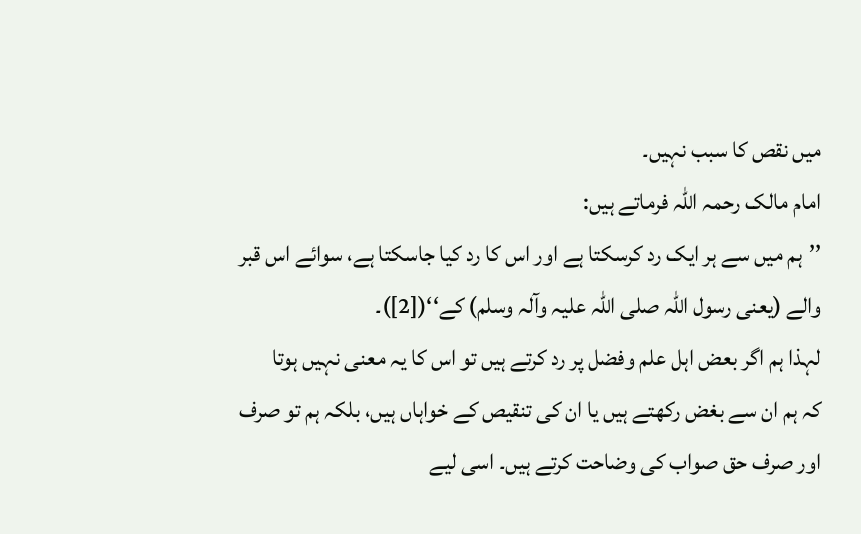میں نقص کا سبب نہیں۔
امام مالک رحمہ اللہ فرماتے ہیں:
’’ہم میں سے ہر ایک رد کرسکتا ہے اور اس کا رد کیا جاسکتا ہے، سوائے اس قبر
والے (یعنی رسول اللہ صلی اللہ علیہ وآلہ وسلم) کے‘‘([2])۔
لہذا ہم اگر بعض اہل علم وفضل پر رد کرتے ہيں تو اس کا یہ معنی نہیں ہوتا
کہ ہم ان سے بغض رکھتے ہيں یا ان کی تنقیص کے خواہاں ہیں، بلکہ ہم تو صرف
اور صرف حق صواب کی وضاحت کرتے ہيں۔ اسی لیے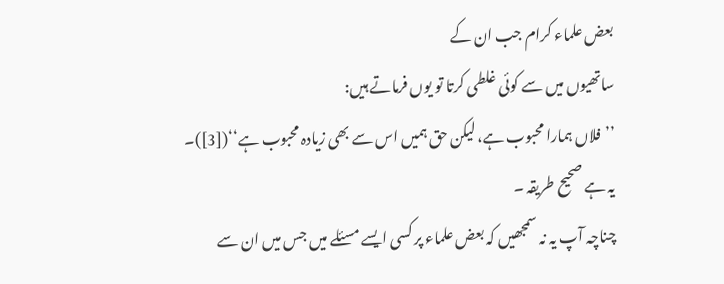بعض علماء کرام جب ان کے
ساتھیوں میں سے کوئی غلطی کرتا تو یوں فرماتے ہیں:
’’فلاں ہمارا محبوب ہے، لیکن حق ہمیں اس سے بھی زیادہ محبوب ہے‘‘([3])۔
یہ ہے صحیح طریقہ ۔
چناچہ آپ یہ نہ سمجھیں کہ بعض علماء پر کسی ایسے مسئلے میں جس میں ان سے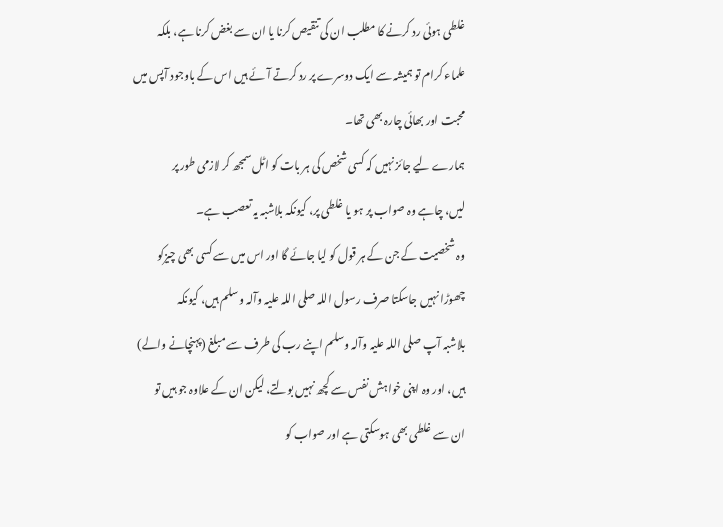غلطی ہوئی رد کرنے کا مطلب ان کی تنقیص کرنا یا ان سے بغض کرنا ہے، بلکہ
علماء کرام تو ہمیشہ سے ایک دوسرے پر رد کرتے آئے ہيں اس کے باوجود آپس میں
محبت اور بھائی چارہ بھی تھا۔
ہمارے لیے جائز نہيں کہ کسی شخص کی ہر بات کو اٹل سمجھ کر لازمی طور پر
لیں، چاہے وہ صواب پر ہو یا غلطی پر، کیونکہ بلاشبہ یہ تعصب ہے۔
وہ شخصیت کے جن کے ہر قول کو لیا جائے گا اور اس میں سے کسی بھی چیزکو
چھوڑا نہيں جاسکتا صرف رسول اللہ صلی اللہ علیہ وآلہ وسلم ہيں، کیونکہ
بلاشبہ آپ صلی اللہ علیہ وآلہ وسلم اپنے رب کی طرف سے مبلغ (پہنچانے والے)
ہیں، اور وہ اپنی خواہش نفس سے کچھ نہيں بولتے، لیکن ان کے علاوہ جو ہيں تو
ان سے غلطی بھی ہوسکتی ہے اور صواب کو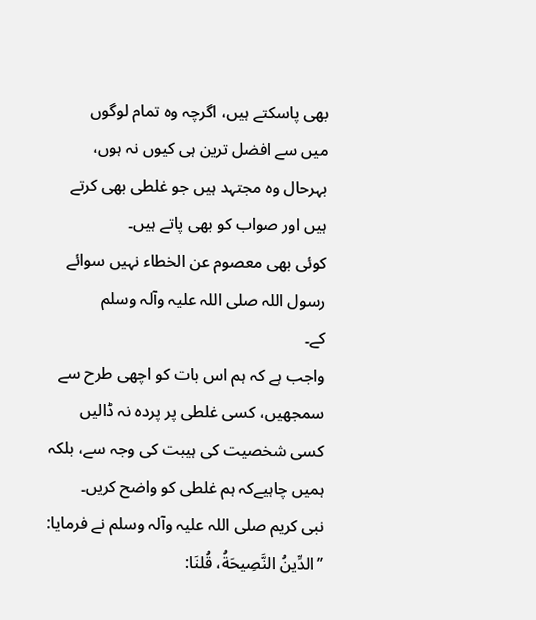بھی پاسکتے ہيں، اگرچہ وہ تمام لوگوں
میں سے افضل ترین ہی کیوں نہ ہوں، بہرحال وہ مجتہد ہیں جو غلطی بھی کرتے
ہيں اور صواب کو بھی پاتے ہیں۔
کوئی بھی معصوم عن الخطاء نہيں سوائے رسول اللہ صلی اللہ علیہ وآلہ وسلم
کے۔
واجب ہے کہ ہم اس بات کو اچھی طرح سے سمجھیں، کسی غلطی پر پردہ نہ ڈالیں
کسی شخصیت کی ہیبت کی وجہ سے، بلکہ ہمیں چاہیےکہ ہم غلطی کو واضح کریں۔
نبی کریم صلی اللہ علیہ وآلہ وسلم نے فرمایا:
’’الدِّينُ النَّصِيحَةُ، قُلنَا: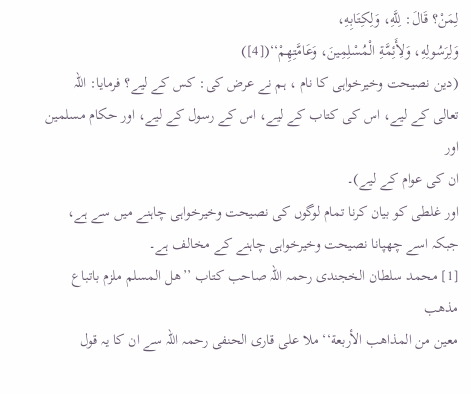لِمَنْ؟ قَالَ: لِلَّهِ، وَلِكِتَابِهِ،
وَلِرَسُولِهِ، وَلِأَئِمَّةِ الْمُسْلِمِينَ، وَعَامَّتِهِمْ‘‘([4])
(دین نصیحت وخیرخواہی کا نام ، ہم نے عرض کی: کس کے لیے؟ فرمایا: اللہ
تعالی کے لیے، اس کی کتاب کے لیے، اس کے رسول کے لیے، اور حکام مسلمین اور
ان کی عوام کے لیے)۔
اور غلطی کو بیان کرنا تمام لوگوں کی نصیحت وخیرخواہی چاہنے میں سے ہے،
جبکہ اسے چھپانا نصیحت وخیرخواہی چاہنے کے مخالف ہے۔
[1] محمد سلطان الخجندی رحمہ اللہ صاحب کتاب ’’هل المسلم ملزم باتباع مذهب
معين من المذاهب الأربعة‘‘ ملا علی قاری الحنفی رحمہ اللہ سے ان کا یہ قول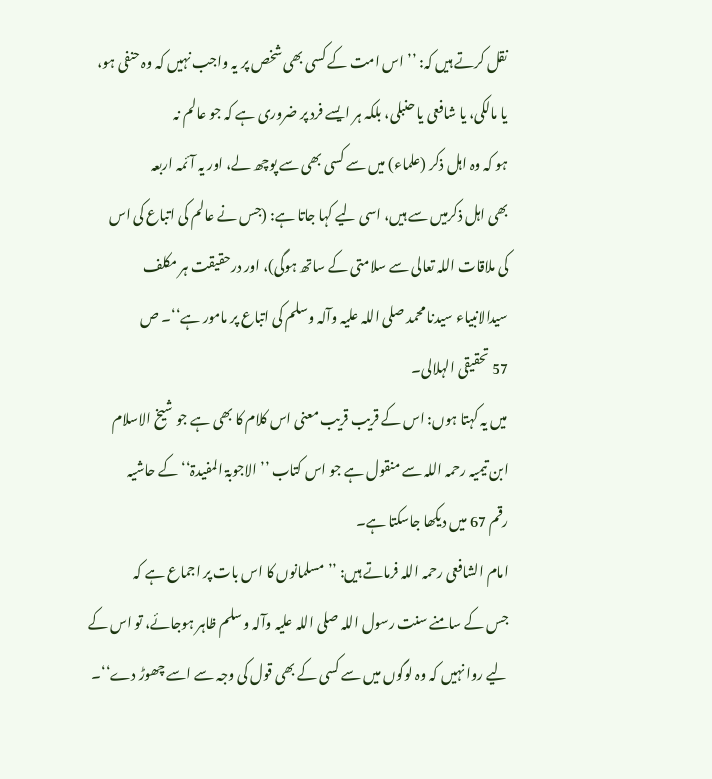نقل کرتے ہیں کہ: ’’اس امت کے کسی بھی شخص پر یہ واجب نہيں کہ وہ حنفی ہو،
یا مالکی، یا شافعی یا حنبلی، بلکہ ہر ایسے فرد پر ضروری ہے کہ جو عالم نہ
ہو کہ وہ اہل ذکر (علماء) میں سے کسی بھی سے پوچھ لے، اور یہ آئمہ اربعہ
بھی اہل ذکرمیں سے ہيں، اسی لیے کہا جاتا ہے: (جس نے عالم کی اتباع کی اس
کی ملاقات اللہ تعالی سے سلامتی کے ساتھ ہوگی)، اور درحقیقت ہر مکلف
سیدالانبیاء سیدنا محمد صلی اللہ علیہ وآلہ وسلم کی اتباع پر مامور ہے‘‘۔ ص
57 تحقیقی الہلالی۔
میں یہ کہتا ہوں: اس کے قریب قریب معنی اس کلام کا بھی ہے جو شیخ الاسلام
ابن تیمیہ رحمہ اللہ سے منقول ہے جو اس کتاب ’’الاجوبۃ المفیدۃ‘‘ کے حاشیہ
رقم 67 میں دیکھا جاسکتا ہے۔
امام الشافعی رحمہ اللہ فرماتے ہیں: ’’مسلمانوں کا اس بات پر اجماع ہے کہ
جس کے سامنے سنت رسول اللہ صلی اللہ علیہ وآلہ وسلم ظاہر ہوجائے، تو اس کے
لیے روا نہيں کہ وہ لوگوں میں سے کسی کے بھی قول کی وجہ سے اسے چھوڑ دے‘‘۔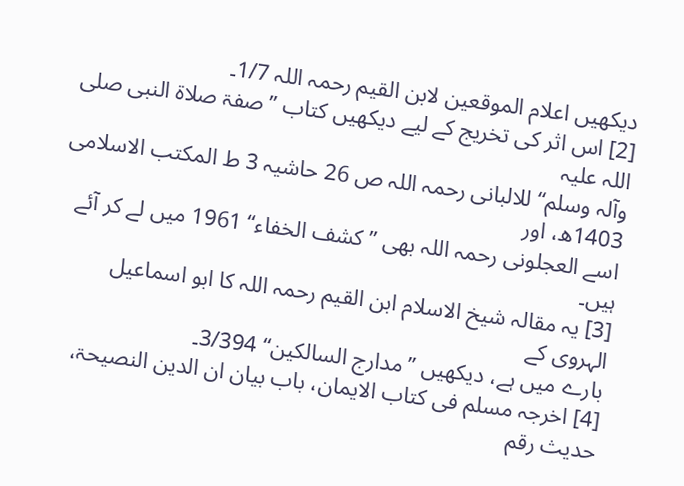دیکھیں اعلام الموقعین لابن القیم رحمہ اللہ 1/7۔
[2] اس اثر کی تخریج کے لیے دیکھیں کتاب ’’صفۃ صلاۃ النبی صلی اللہ علیہ
وآلہ وسلم‘‘ للالبانی رحمہ اللہ ص 26 حاشیہ 3 ط المکتب الاسلامی 1403ھ، اور
اسے العجلونی رحمہ اللہ بھی ’’کشف الخفاء‘‘ 1961 میں لے کر آئے ہیں۔
[3] یہ مقالہ شیخ الاسلام ابن القیم رحمہ اللہ کا ابو اسماعیل الہروی کے
بارے میں ہے، دیکھیں ’’مدارج السالکین‘‘ 3/394۔
[4] اخرجہ مسلم فی کتاب الایمان، باب بیان ان الدین النصیحۃ، حدیث رقم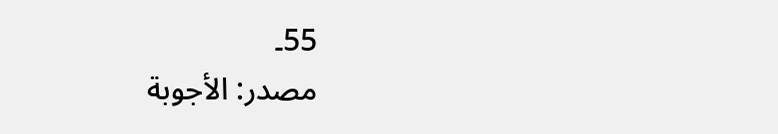55۔
مصدر: الأجوبة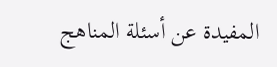المفيدة عن أسئلة المناهج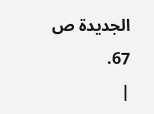الجديدة ص 67.
|